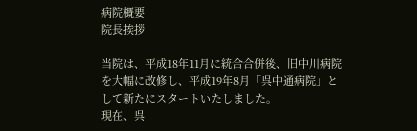病院概要
院長挨拶

当院は、平成18年11月に統合合併後、旧中川病院を大幅に改修し、平成19年8月「呉中通病院」として新たにスタートいたしました。
現在、呉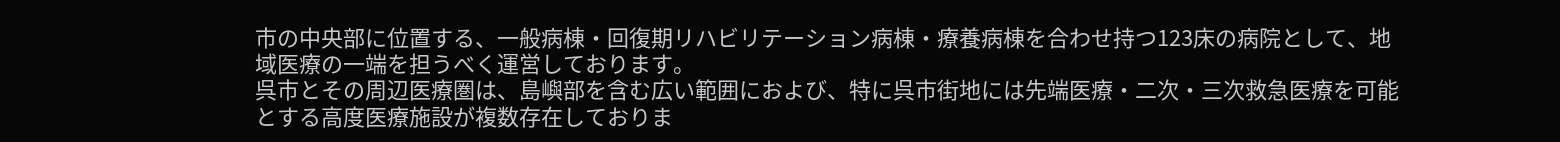市の中央部に位置する、一般病棟・回復期リハビリテーション病棟・療養病棟を合わせ持つ123床の病院として、地域医療の一端を担うべく運営しております。
呉市とその周辺医療圏は、島嶼部を含む広い範囲におよび、特に呉市街地には先端医療・二次・三次救急医療を可能とする高度医療施設が複数存在しておりま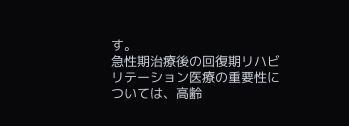す。
急性期治療後の回復期リハビリテーション医療の重要性については、高齢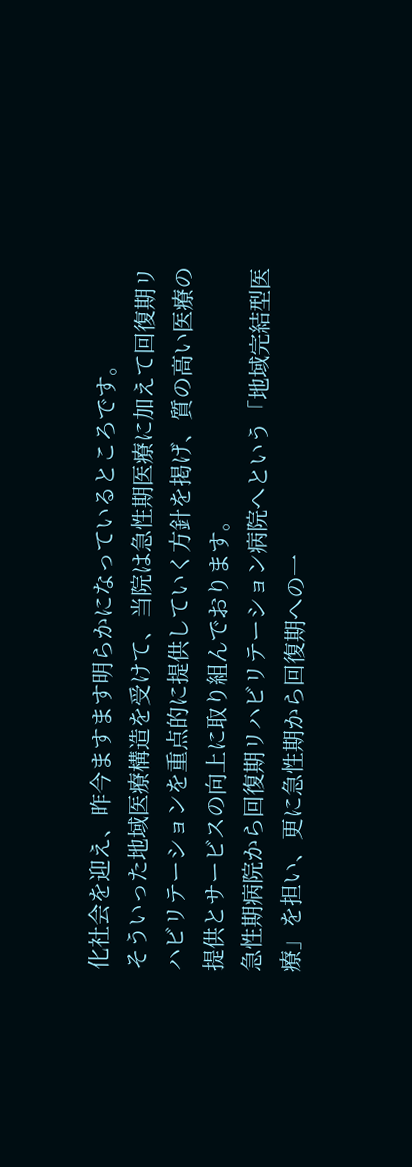化社会を迎え、昨今ますます明らかになっているところです。
そういった地域医療構造を受けて、当院は急性期医療に加えて回復期リハビリテーションを重点的に提供していく方針を掲げ、質の高い医療の提供とサービスの向上に取り組んでおります。
急性期病院から回復期リハビリテーション病院へという「地域完結型医療」を担い、更に急性期から回復期への一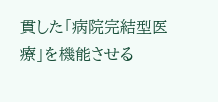貫した「病院完結型医療」を機能させる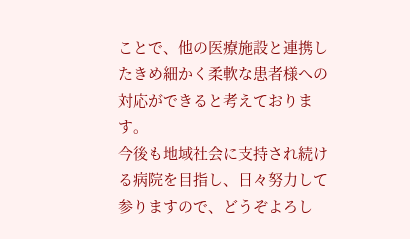ことで、他の医療施設と連携したきめ細かく柔軟な患者様への対応ができると考えております。
今後も地域社会に支持され続ける病院を目指し、日々努力して参りますので、どうぞよろし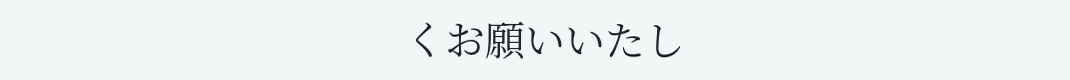くお願いいたし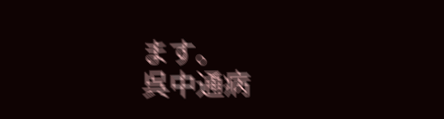ます。
呉中通病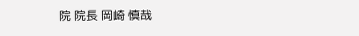院 院長 岡崎 慎哉